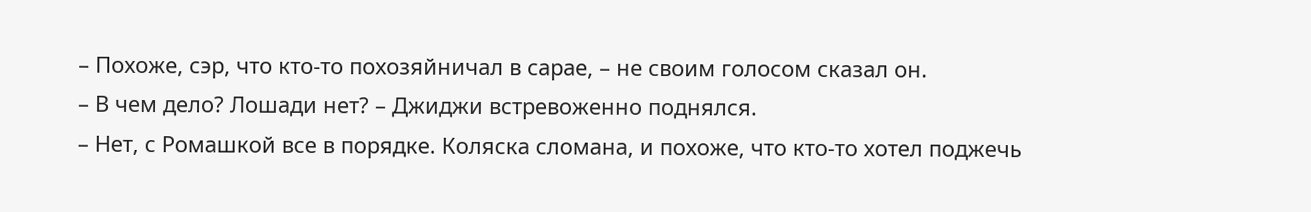– Похоже, сэр, что кто-то похозяйничал в сарае, – не своим голосом сказал он.
– В чем дело? Лошади нет? – Джиджи встревоженно поднялся.
– Нет, с Ромашкой все в порядке. Коляска сломана, и похоже, что кто-то хотел поджечь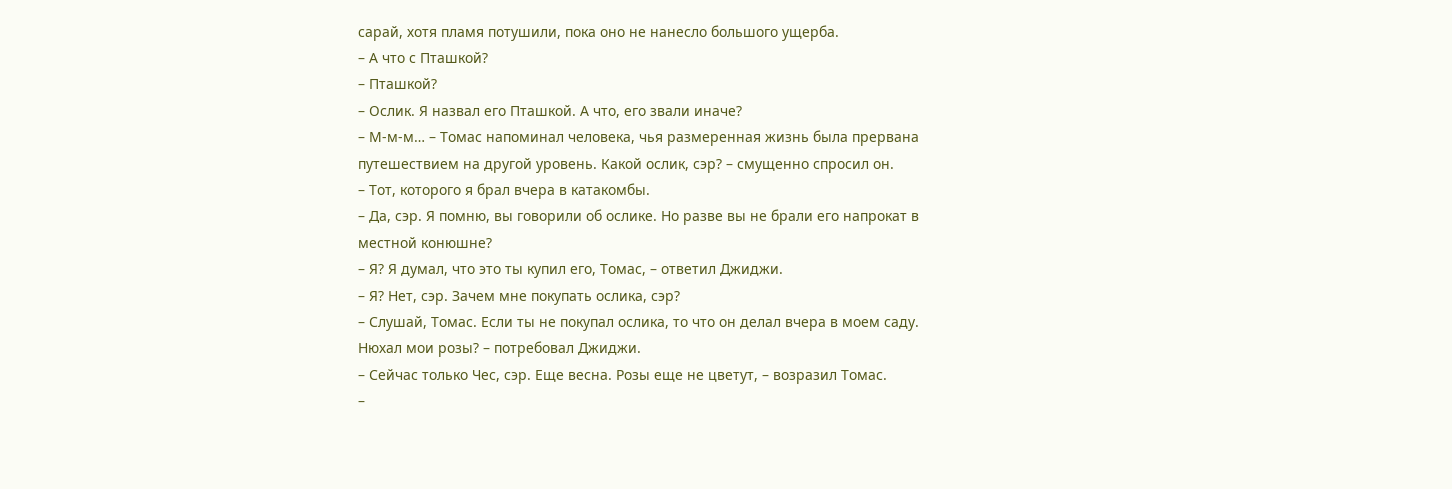сарай, хотя пламя потушили, пока оно не нанесло большого ущерба.
– А что с Пташкой?
– Пташкой?
– Ослик. Я назвал его Пташкой. А что, его звали иначе?
– М-м-м… – Томас напоминал человека, чья размеренная жизнь была прервана путешествием на другой уровень. Какой ослик, сэр? – смущенно спросил он.
– Тот, которого я брал вчера в катакомбы.
– Да, сэр. Я помню, вы говорили об ослике. Но разве вы не брали его напрокат в местной конюшне?
– Я? Я думал, что это ты купил его, Томас, – ответил Джиджи.
– Я? Нет, сэр. Зачем мне покупать ослика, сэр?
– Слушай, Томас. Если ты не покупал ослика, то что он делал вчера в моем саду. Нюхал мои розы? – потребовал Джиджи.
– Сейчас только Чес, сэр. Еще весна. Розы еще не цветут, – возразил Томас.
–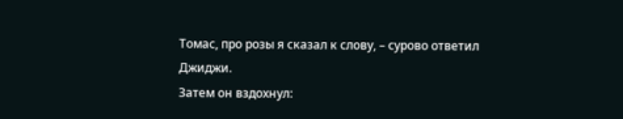Томас, про розы я сказал к слову, – сурово ответил Джиджи.
Затем он вздохнул: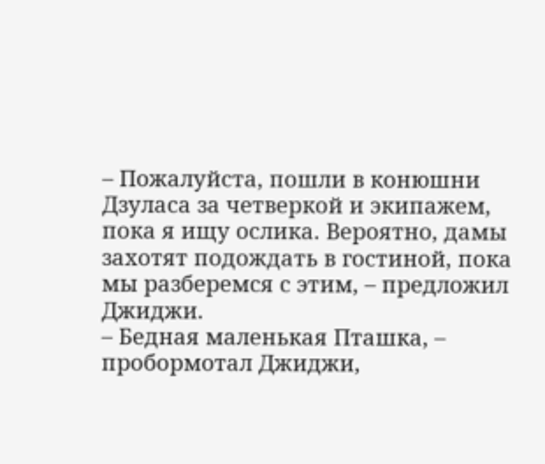– Пожалуйста, пошли в конюшни Дзуласа за четверкой и экипажем, пока я ищу ослика. Вероятно, дамы захотят подождать в гостиной, пока мы разберемся с этим, – предложил Джиджи.
– Бедная маленькая Пташка, – пробормотал Джиджи,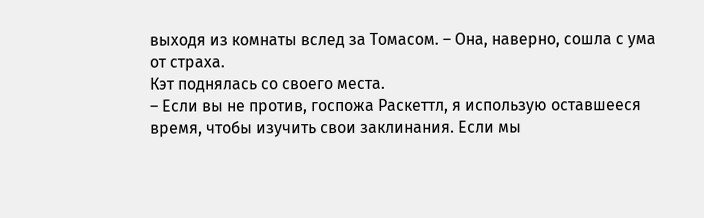выходя из комнаты вслед за Томасом. – Она, наверно, сошла с ума от страха.
Кэт поднялась со своего места.
– Если вы не против, госпожа Раскеттл, я использую оставшееся время, чтобы изучить свои заклинания. Если мы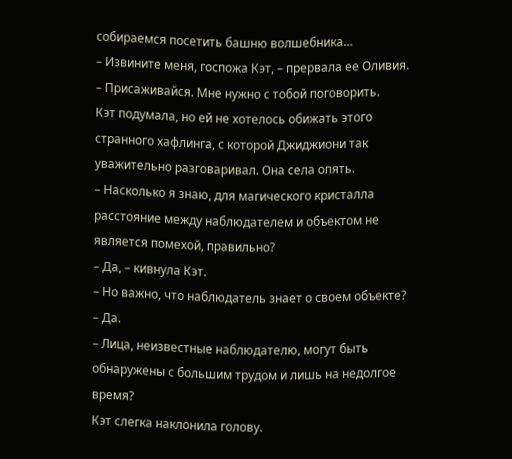собираемся посетить башню волшебника…
– Извините меня, госпожа Кэт, – прервала ее Оливия. – Присаживайся. Мне нужно с тобой поговорить.
Кэт подумала, но ей не хотелось обижать этого странного хафлинга, с которой Джиджиони так уважительно разговаривал. Она села опять.
– Насколько я знаю, для магического кристалла расстояние между наблюдателем и объектом не является помехой, правильно?
– Да, – кивнула Кэт.
– Но важно, что наблюдатель знает о своем объекте?
– Да.
– Лица, неизвестные наблюдателю, могут быть обнаружены с большим трудом и лишь на недолгое время?
Кэт слегка наклонила голову.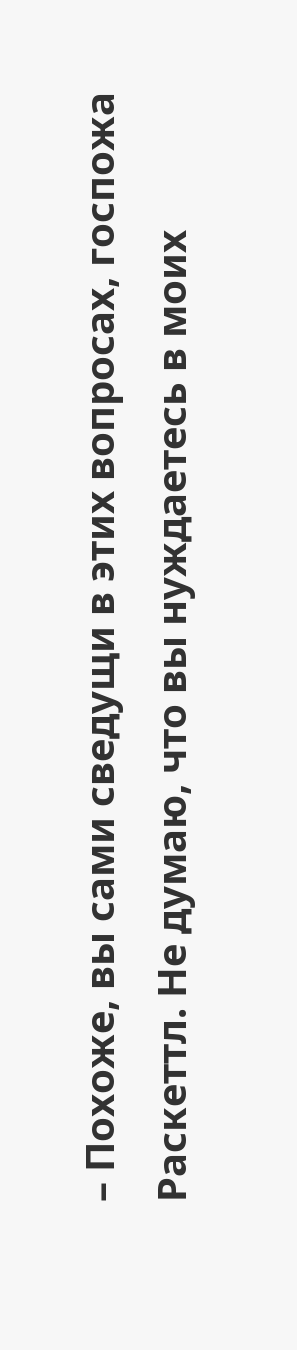– Похоже, вы сами сведущи в этих вопросах, госпожа Раскеттл. Не думаю, что вы нуждаетесь в моих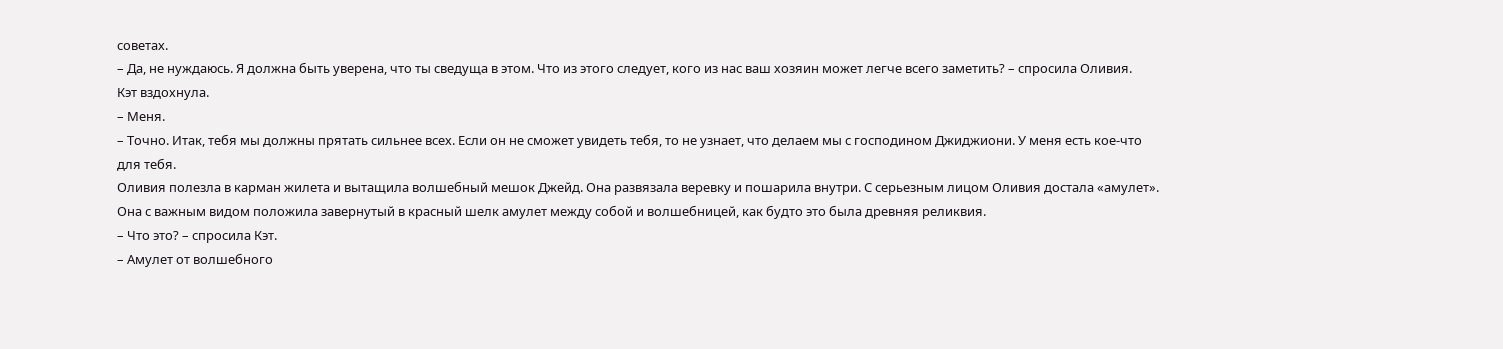советах.
– Да, не нуждаюсь. Я должна быть уверена, что ты сведуща в этом. Что из этого следует, кого из нас ваш хозяин может легче всего заметить? – спросила Оливия.
Кэт вздохнула.
– Меня.
– Точно. Итак, тебя мы должны прятать сильнее всех. Если он не сможет увидеть тебя, то не узнает, что делаем мы с господином Джиджиони. У меня есть кое-что для тебя.
Оливия полезла в карман жилета и вытащила волшебный мешок Джейд. Она развязала веревку и пошарила внутри. С серьезным лицом Оливия достала «амулет».
Она с важным видом положила завернутый в красный шелк амулет между собой и волшебницей, как будто это была древняя реликвия.
– Что это? – спросила Кэт.
– Амулет от волшебного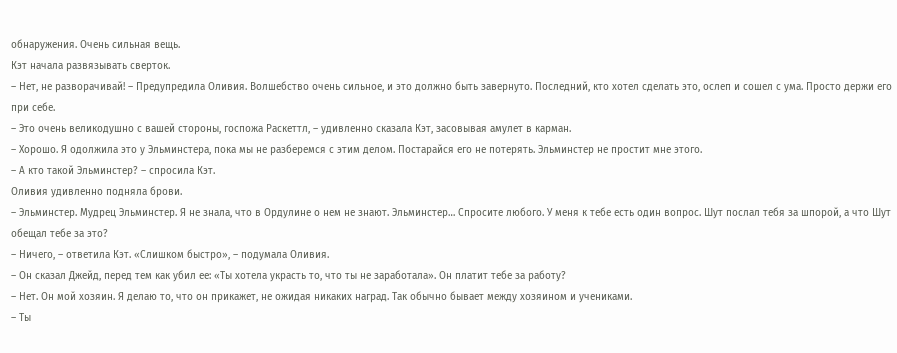обнаружения. Очень сильная вещь.
Кэт начала развязывать сверток.
– Нет, не разворачивай! – Предупредила Оливия. Волшебство очень сильное, и это должно быть завернуто. Последний, кто хотел сделать это, ослеп и сошел с ума. Просто держи его при себе.
– Это очень великодушно с вашей стороны, госпожа Раскеттл, – удивленно сказала Кэт, засовывая амулет в карман.
– Хорошо. Я одолжила это у Эльминстера, пока мы не разберемся с этим делом. Постарайся его не потерять. Эльминстер не простит мне этого.
– А кто такой Эльминстер? – спросила Кэт.
Оливия удивленно подняла брови.
– Эльминстер. Мудрец Эльминстер. Я не знала, что в Ордулине о нем не знают. Эльминстер… Спросите любого. У меня к тебе есть один вопрос. Шут послал тебя за шпорой, а что Шут обещал тебе за это?
– Ничего, – ответила Кэт. «Слишком быстро», – подумала Оливия.
– Он сказал Джейд, перед тем как убил ее: «Ты хотела украсть то, что ты не заработала». Он платит тебе за работу?
– Нет. Он мой хозяин. Я делаю то, что он прикажет, не ожидая никаких наград. Так обычно бывает между хозяином и учениками.
– Ты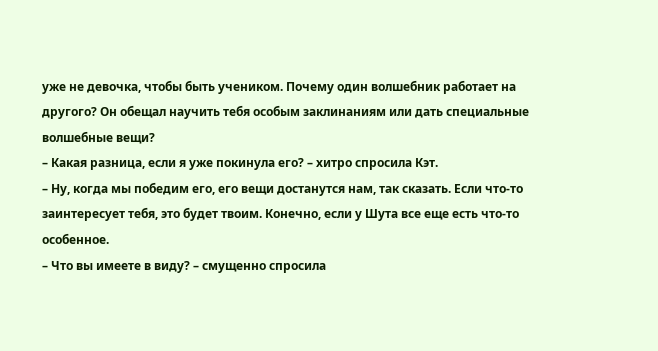уже не девочка, чтобы быть учеником. Почему один волшебник работает на другого? Он обещал научить тебя особым заклинаниям или дать специальные волшебные вещи?
– Какая разница, если я уже покинула его? – хитро спросила Кэт.
– Ну, когда мы победим его, его вещи достанутся нам, так сказать. Если что-то заинтересует тебя, это будет твоим. Конечно, если у Шута все еще есть что-то особенное.
– Что вы имеете в виду? – смущенно спросила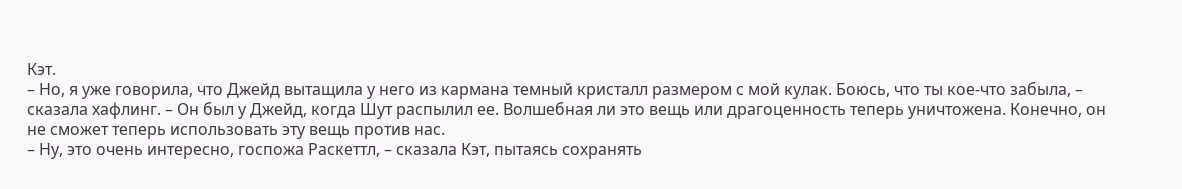Кэт.
– Но, я уже говорила, что Джейд вытащила у него из кармана темный кристалл размером с мой кулак. Боюсь, что ты кое-что забыла, – сказала хафлинг. – Он был у Джейд, когда Шут распылил ее. Волшебная ли это вещь или драгоценность теперь уничтожена. Конечно, он не сможет теперь использовать эту вещь против нас.
– Ну, это очень интересно, госпожа Раскеттл, – сказала Кэт, пытаясь сохранять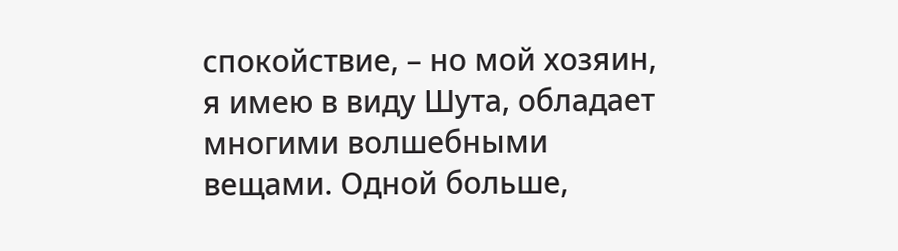спокойствие, – но мой хозяин, я имею в виду Шута, обладает многими волшебными вещами. Одной больше,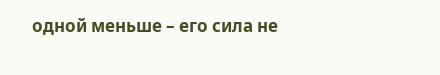одной меньше – его сила не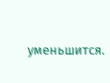уменьшится.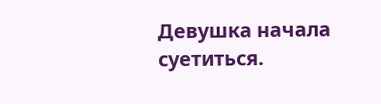Девушка начала суетиться.